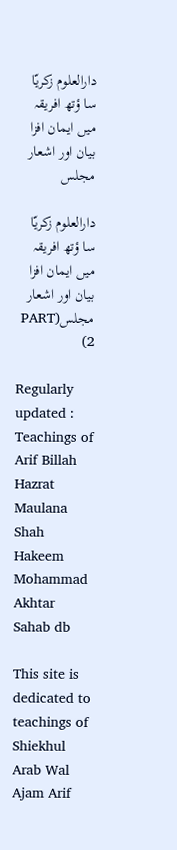دارالعلوم زکریّا سا ؤتھ افریقہ میں ایمان افزا بیان اور اشعار مجلس

دارالعلوم زکریّا سا ؤتھ افریقہ میں ایمان افزا بیان اور اشعار مجلس(PART 2)

Regularly updated : Teachings of Arif Billah Hazrat Maulana Shah Hakeem Mohammad Akhtar Sahab db

This site is dedicated to teachings of Shiekhul Arab Wal Ajam Arif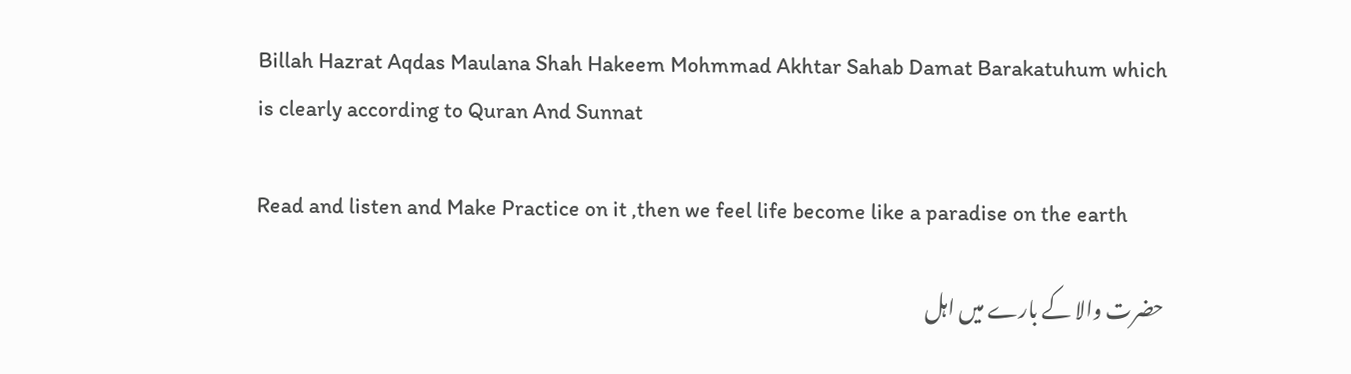Billah Hazrat Aqdas Maulana Shah Hakeem Mohmmad Akhtar Sahab Damat Barakatuhum which is clearly according to Quran And Sunnat

Read and listen and Make Practice on it ,then we feel life become like a paradise on the earth

حضرت والا کے بارے میں اہل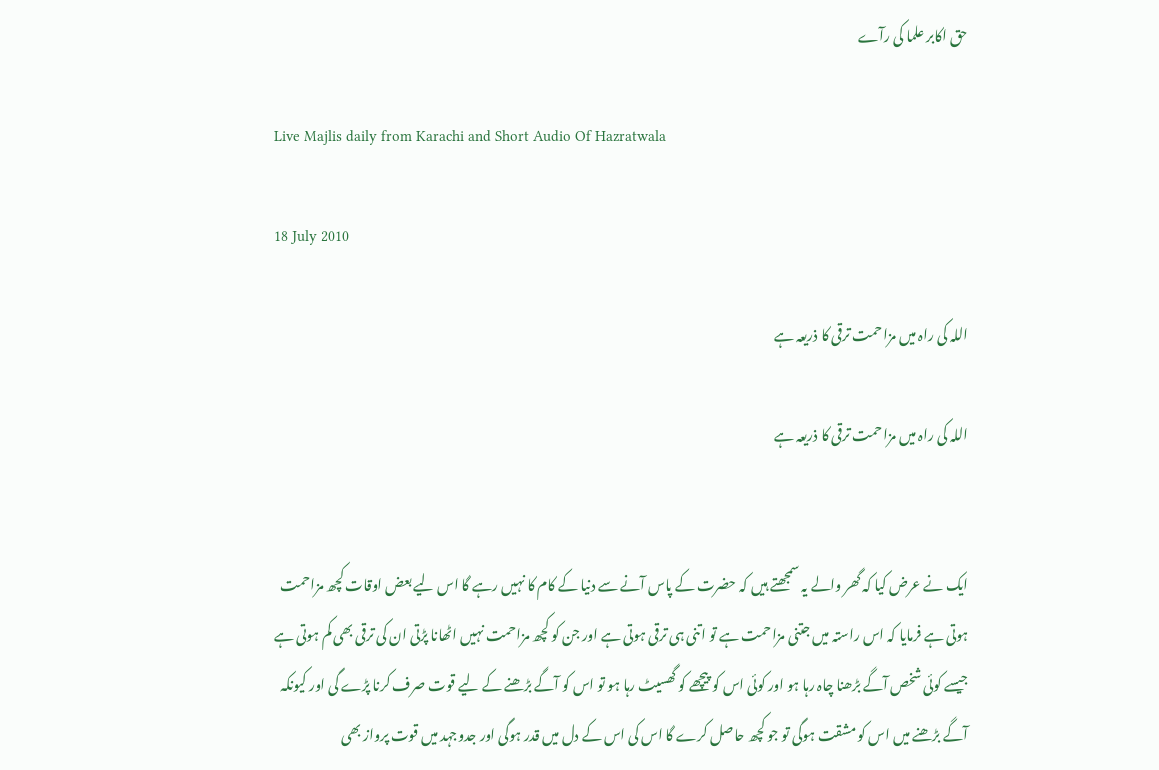حق اکابر علما کی رآے

Live Majlis daily from Karachi and Short Audio Of Hazratwala

18 July 2010

اللہ کی راہ میں مزاحمت ترقی کا ذریعہ ہے

اللہ کی راہ میں مزاحمت ترقی کا ذریعہ ہے


ایک نے عرض کیا کہ گھر والے یہ سمجھتے ہیں کہ حضرت کے پاس آنے سے دنیا کے کام کا نہیں رہے گا اس لیے بعض اوقات کچھ مزاحمت ہوتی ہے فرمایا کہ اس راستہ میں جتنی مزاحمت ہے تو اتنی ہی ترقی ہوتی ہے اور جن کو کچھ مزاحمت نہیں اٹھانا پڑتی ان کی ترقی بھی کم ہوتی ہے جیسے کوئی شخص آگے بڑھنا چاہ رہا ہو اور کوئی اس کو پیچھے کو گھسیٹ رہا ہو تو اس کو آگے بڑھنے کے لیے قوت صرف کرنا پڑے گی اور کیونکہ آگے بڑھنے میں اس کو مشقت ہوگی تو جو کچھ حاصل کرے گا اس کی اس کے دل میں قدر ہوگی اور جدوجہد میں قوت پرواز بھی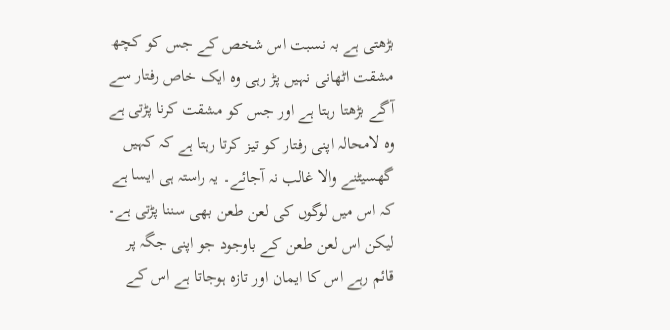بڑھتی ہے بہ نسبت اس شخص کے جس کو کچھ مشقت اٹھانی نہیں پڑ رہی وہ ایک خاص رفتار سے آگے بڑھتا رہتا ہے اور جس کو مشقت کرنا پڑتی ہے وہ لامحالہ اپنی رفتار کو تیز کرتا رہتا ہے کہ کہیں گھسیٹنے والا غالب نہ آجائے۔ یہ راستہ ہی ایسا ہے کہ اس میں لوگوں کی لعن طعن بھی سننا پڑتی ہے۔ لیکن اس لعن طعن کے باوجود جو اپنی جگہ پر قائم رہے اس کا ایمان اور تازہ ہوجاتا ہے اس کے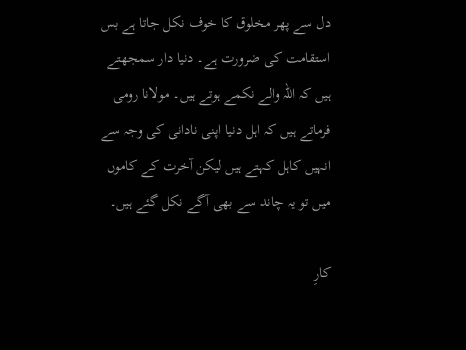دل سے پھر مخلوق کا خوف نکل جاتا ہے بس استقامت کی ضرورت ہے۔ دنیا دار سمجھتے ہیں کہ اللہ والے نکمے ہوتے ہیں۔ مولانا رومی فرماتے ہیں کہ اہل دنیا اپنی نادانی کی وجہ سے انہیں کاہل کہتے ہیں لیکن آخرت کے کاموں میں تو یہ چاند سے بھی آگے نکل گئے ہیں۔

کارِ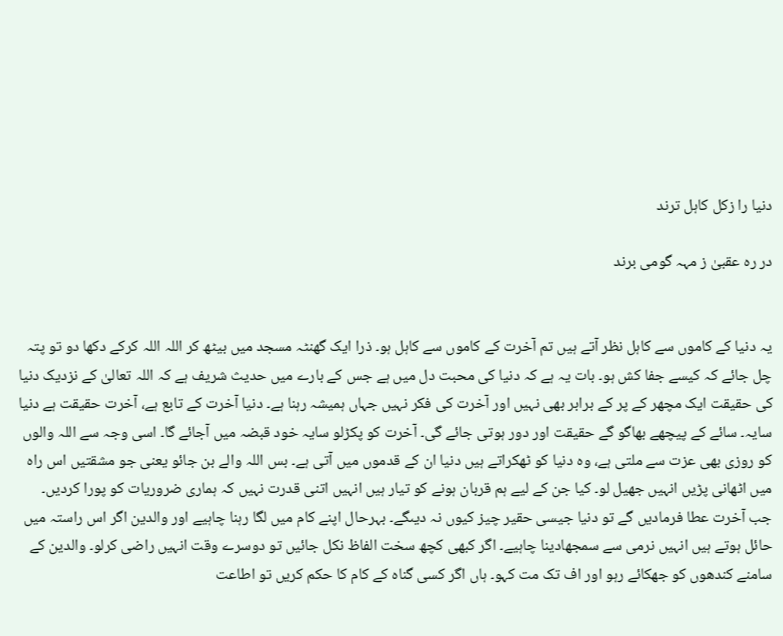دنیا را زکل کاہل ترند

در رہ عقبیٰ ز مہہ گومی برند


یہ دنیا کے کاموں سے کاہل نظر آتے ہیں تم آخرت کے کاموں سے کاہل ہو۔ ذرا ایک گھنٹہ مسجد میں بیٹھ کر اللہ اللہ کرکے دکھا دو تو پتہ چل جائے کہ کیسے جفا کش ہو۔ بات یہ ہے کہ دنیا کی محبت دل میں ہے جس کے بارے میں حدیث شریف ہے کہ اللہ تعالیٰ کے نزدیک دنیا کی حقیقت ایک مچھر کے پر کے برابر بھی نہیں اور آخرت کی فکر نہیں جہاں ہمیشہ رہنا ہے۔ دنیا آخرت کے تابع ہے، آخرت حقیقت ہے دنیا سایہ۔ سائے کے پیچھے بھاگو گے حقیقت اور دور ہوتی جائے گی۔ آخرت کو پکڑلو سایہ خود قبضہ میں آجائے گا۔ اسی وجہ سے اللہ والوں کو روزی بھی عزت سے ملتی ہے، وہ دنیا کو ٹھکراتے ہیں دنیا ان کے قدموں میں آتی ہے۔ بس اللہ والے بن جائو یعنی جو مشقتیں اس راہ میں اٹھانی پڑیں انہیں جھیل لو۔ کیا جن کے لیے ہم قربان ہونے کو تیار ہیں انہیں اتنی قدرت نہیں کہ ہماری ضروریات کو پورا کردیں۔ جب آخرت عطا فرمادیں گے تو دنیا جیسی حقیر چیز کیوں نہ دیںگے۔ بہرحال اپنے کام میں لگا رہنا چاہیے اور والدین اگر اس راستہ میں حائل ہوتے ہیں انہیں نرمی سے سمجھادینا چاہیے۔ اگر کبھی کچھ سخت الفاظ نکل جائیں تو دوسرے وقت انہیں راضی کرلو۔ والدین کے سامنے کندھوں کو جھکائے رہو اور اف تک مت کہو۔ ہاں اگر کسی گناہ کے کام کا حکم کریں تو اطاعت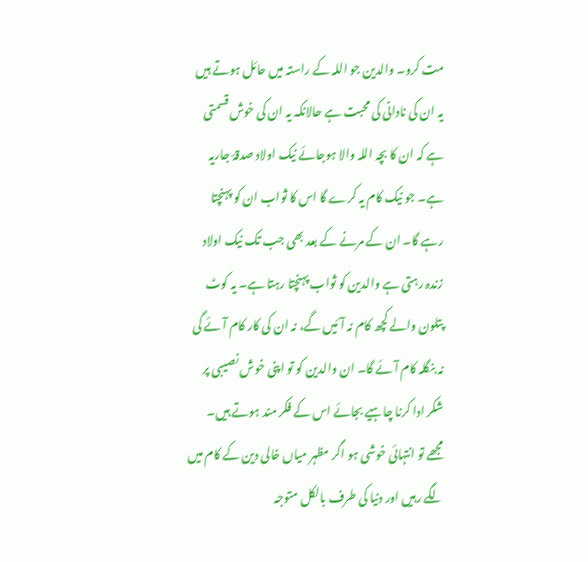مت کرو۔ والدین جو اللہ کے راستہ میں حائل ہوتے ہیں یہ ان کی نادانی کی محبت ہے حالانکہ یہ ان کی خوش قسمتی ہے کہ ان کا بچہ اللہ والا ہوجائے نیک اولاد صدقۂ جاریہ ہے۔ جو نیک کام یہ کرے گا اس کا ثواب ان کو پہنچتا رہے گا۔ ان کے مرنے کے بعد بھی جب تک نیک اولاد زندہ رہتی ہے والدین کو ثواب پہنچتا رہتا ہے۔ یہ کوٹ پتلون والے کچھ کام نہ آئیں گے، نہ ان کی کار کام آئے گی نہ بنگلہ کام آئے گا۔ ان والدین کو تو اپنی خوش نصیبی پر شکر ادا کرنا چاہیے بجائے اس کے فکر مند ہوتے ہیں۔ مجھے تو انتہائی خوشی ہو اگر مظہر میاں خالی دین کے کام میں لگے رہیں اور دنیا کی طرف بالکل متوجہ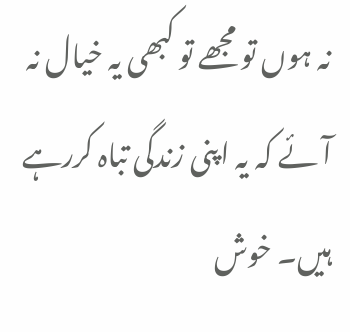نہ ہوں تو مجھے تو کبھی یہ خیال نہ آئے کہ یہ اپنی زندگی تباہ کررہے ہیں۔ خوش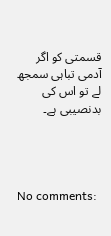قسمتی کو اگر آدمی تباہی سمجھ لے تو اس کی بدنصیبی ہے۔




No comments: